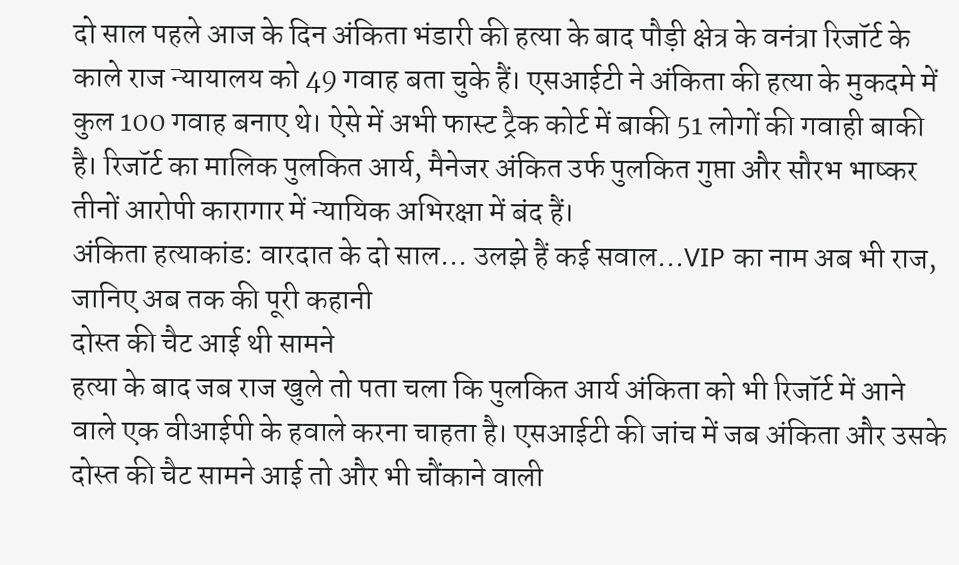दो साल पहले आज के दिन अंकिता भंडारी की हत्या के बाद पौड़ी क्षेत्र के वनंत्रा रिजॉर्ट के काले राज न्यायालय को 49 गवाह बता चुके हैं। एसआईटी ने अंकिता की हत्या के मुकदमे में कुल 100 गवाह बनाए थे। ऐसे में अभी फास्ट ट्रैक कोर्ट में बाकी 51 लोगों की गवाही बाकी है। रिजॉर्ट का मालिक पुलकित आर्य, मैनेजर अंकित उर्फ पुलकित गुप्ता और सौरभ भाष्कर तीनों आरोपी कारागार में न्यायिक अभिरक्षा में बंद हैं।
अंकिता हत्याकांड: वारदात के दो साल... उलझे हैं कई सवाल...VIP का नाम अब भी राज, जानिए अब तक की पूरी कहानी
दोस्त की चैट आई थी सामने
हत्या के बाद जब राज खुले तो पता चला कि पुलकित आर्य अंकिता को भी रिजॉर्ट में आने वाले एक वीआईपी के हवाले करना चाहता है। एसआईटी की जांच में जब अंकिता और उसके दोस्त की चैट सामने आई तो और भी चौंकाने वाली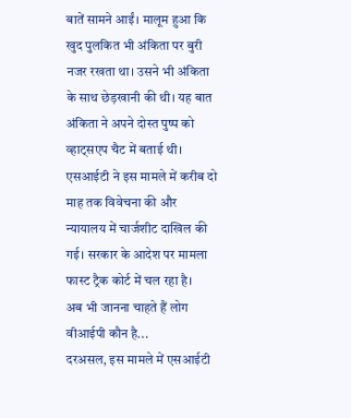बातें सामने आईं। मालूम हुआ कि खुद पुलकित भी अंकिता पर बुरी नजर रखता था। उसने भी अंकिता के साथ छेड़खानी की थी। यह बात अंकिता ने अपने दोस्त पुष्प को व्हाट्सएप चैट में बताई थी। एसआईटी ने इस मामले में करीब दो माह तक विवेचना की और न्यायालय में चार्जशीट दाखिल की गई। सरकार के आदेश पर मामला फास्ट ट्रैक कोर्ट में चल रहा है।
अब भी जानना चाहते हैं लोग वीआईपी कौन है...
दरअसल, इस मामले में एसआईटी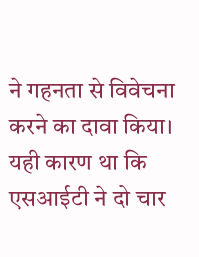ने गहनता से विवेचना करने का दावा किया। यही कारण था कि एसआईटी ने दो चार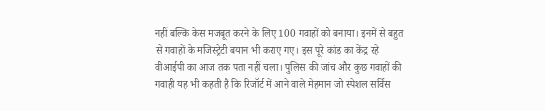नहीं बल्कि केस मजबूत करने के लिए 100 गवाहों को बनाया। इनमें से बहुत से गवाहों के मजिस्ट्रेटी बयान भी कराए गए। इस पूरे कांड का केंद्र रहे वीआईपी का आज तक पता नहीं चला। पुलिस की जांच और कुछ गवाहों की गवाही यह भी कहती है कि रिजॉर्ट में आने वाले मेहमान जो स्पेशल सर्विस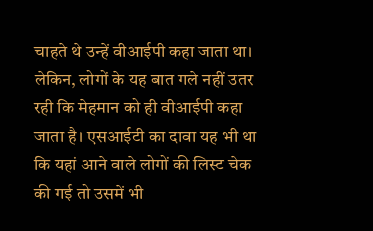चाहते थे उन्हें वीआईपी कहा जाता था। लेकिन, लोगों के यह बात गले नहीं उतर रही कि मेहमान को ही वीआईपी कहा जाता है। एसआईटी का दावा यह भी था कि यहां आने वाले लोगों की लिस्ट चेक की गई तो उसमें भी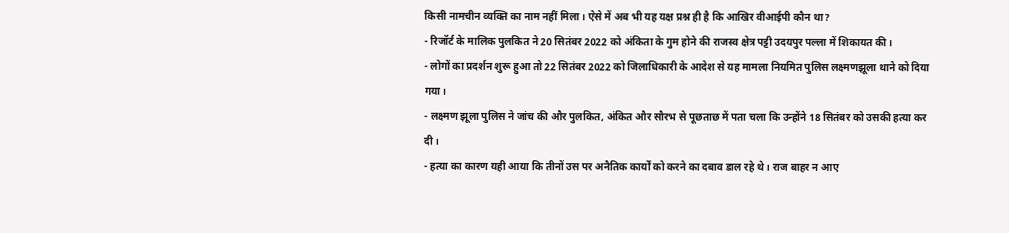किसी नामचीन व्यक्ति का नाम नहीं मिला। ऐसे में अब भी यह यक्ष प्रश्न ही है कि आखिर वीआईपी कौन था?
- रिजॉर्ट के मालिक पुलकित ने 20 सितंबर 2022 को अंकिता के गुम होने की राजस्व क्षेत्र पट्टी उदयपुर पल्ला में शिकायत की।
- लोगों का प्रदर्शन शुरू हुआ तो 22 सितंबर 2022 को जिलाधिकारी के आदेश से यह मामला नियमित पुलिस लक्ष्मणझूला थाने को दिया गया।
- लक्ष्मण झूला पुलिस ने जांच की और पुलकित, अंकित और सौरभ से पूछताछ में पता चला कि उन्होंने 18 सितंबर को उसकी हत्या कर दी।
- हत्या का कारण यही आया कि तीनों उस पर अनैतिक कार्यों को करने का दबाव डाल रहे थे। राज बाहर न आए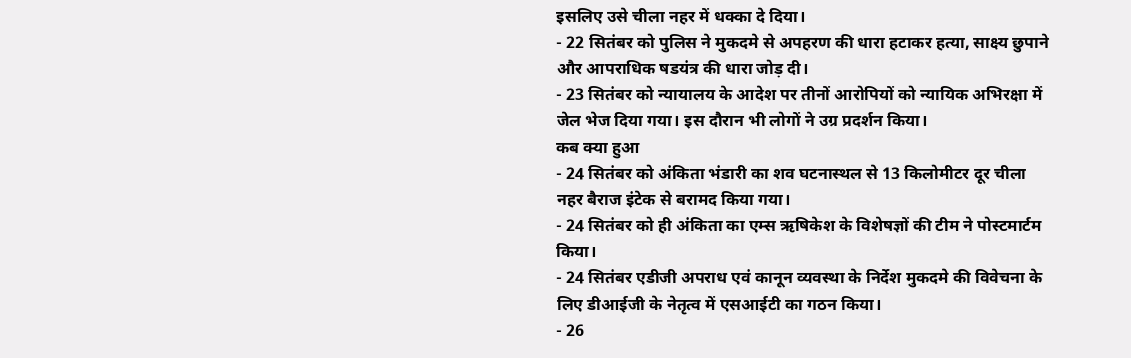इसलिए उसे चीला नहर में धक्का दे दिया।
- 22 सितंबर को पुलिस ने मुकदमे से अपहरण की धारा हटाकर हत्या, साक्ष्य छुपाने और आपराधिक षडयंत्र की धारा जोड़ दी।
- 23 सितंबर को न्यायालय के आदेश पर तीनों आरोपियों को न्यायिक अभिरक्षा में जेल भेज दिया गया। इस दौरान भी लोगों ने उग्र प्रदर्शन किया।
कब क्या हुआ
- 24 सितंबर को अंकिता भंडारी का शव घटनास्थल से 13 किलोमीटर दूर चीला नहर बैराज इंटेक से बरामद किया गया।
- 24 सितंबर को ही अंकिता का एम्स ऋषिकेश के विशेषज्ञों की टीम ने पोस्टमार्टम किया।
- 24 सितंबर एडीजी अपराध एवं कानून व्यवस्था के निर्देश मुकदमे की विवेचना के लिए डीआईजी के नेतृत्व में एसआईटी का गठन किया।
- 26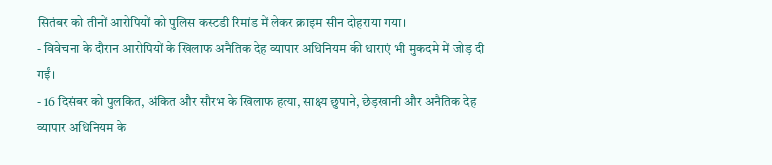सितंबर को तीनों आरोपियों को पुलिस कस्टडी रिमांड में लेकर क्राइम सीन दोहराया गया।
- विवेचना के दौरान आरोपियों के खिलाफ अनैतिक देह व्यापार अधिनियम की धाराएं भी मुकदमे में जोड़ दी गईं।
- 16 दिसंबर को पुलकित, अंकित और सौरभ के खिलाफ हत्या, साक्ष्य छुपाने, छेड़खानी और अनैतिक देह व्यापार अधिनियम के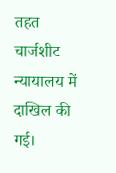तहत चार्जशीट न्यायालय में दाखिल की गई।